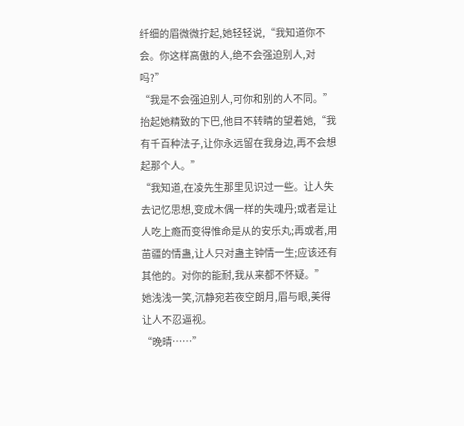纤细的眉微微拧起,她轻轻说,“我知道你不会。你这样高傲的人,绝不会强迫别人,对吗?”
“我是不会强迫别人,可你和别的人不同。”
抬起她精致的下巴,他目不转睛的望着她,“我有千百种法子,让你永远留在我身边,再不会想起那个人。”
“我知道,在凌先生那里见识过一些。让人失去记忆思想,变成木偶一样的失魂丹;或者是让人吃上瘾而变得惟命是从的安乐丸;再或者,用苗疆的情蛊,让人只对蛊主钟情一生;应该还有其他的。对你的能耐,我从来都不怀疑。”
她浅浅一笑,沉静宛若夜空朗月,眉与眼,美得让人不忍逼视。
“晚晴……”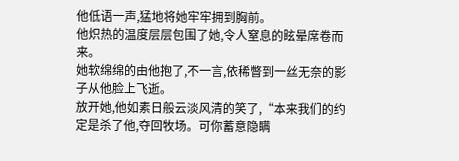他低语一声,猛地将她牢牢拥到胸前。
他炽热的温度层层包围了她,令人窒息的眩晕席卷而来。
她软绵绵的由他抱了,不一言,依稀瞥到一丝无奈的影子从他脸上飞逝。
放开她,他如素日般云淡风清的笑了,“本来我们的约定是杀了他,夺回牧场。可你蓄意隐瞒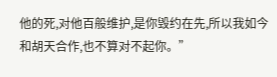他的死,对他百般维护,是你毁约在先,所以我如今和胡天合作,也不算对不起你。”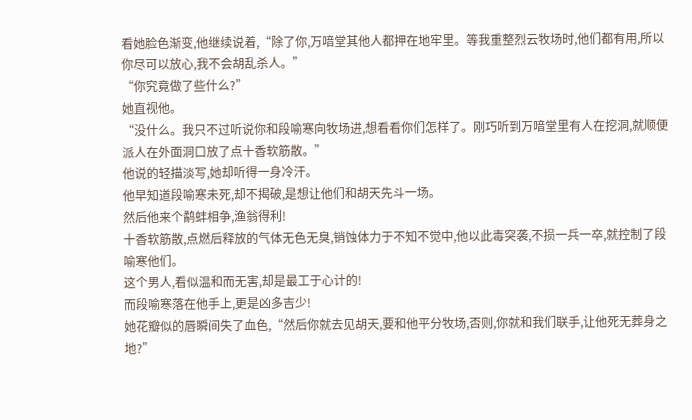看她脸色渐变,他继续说着,“除了你,万喑堂其他人都押在地牢里。等我重整烈云牧场时,他们都有用,所以你尽可以放心,我不会胡乱杀人。”
“你究竟做了些什么?”
她直视他。
“没什么。我只不过听说你和段喻寒向牧场进,想看看你们怎样了。刚巧听到万喑堂里有人在挖洞,就顺便派人在外面洞口放了点十香软筋散。”
他说的轻描淡写,她却听得一身冷汗。
他早知道段喻寒未死,却不揭破,是想让他们和胡天先斗一场。
然后他来个鹬蚌相争,渔翁得利!
十香软筋散,点燃后释放的气体无色无臭,销蚀体力于不知不觉中,他以此毒突袭,不损一兵一卒,就控制了段喻寒他们。
这个男人,看似温和而无害,却是最工于心计的!
而段喻寒落在他手上,更是凶多吉少!
她花瓣似的唇瞬间失了血色,“然后你就去见胡天,要和他平分牧场,否则,你就和我们联手,让他死无葬身之地?”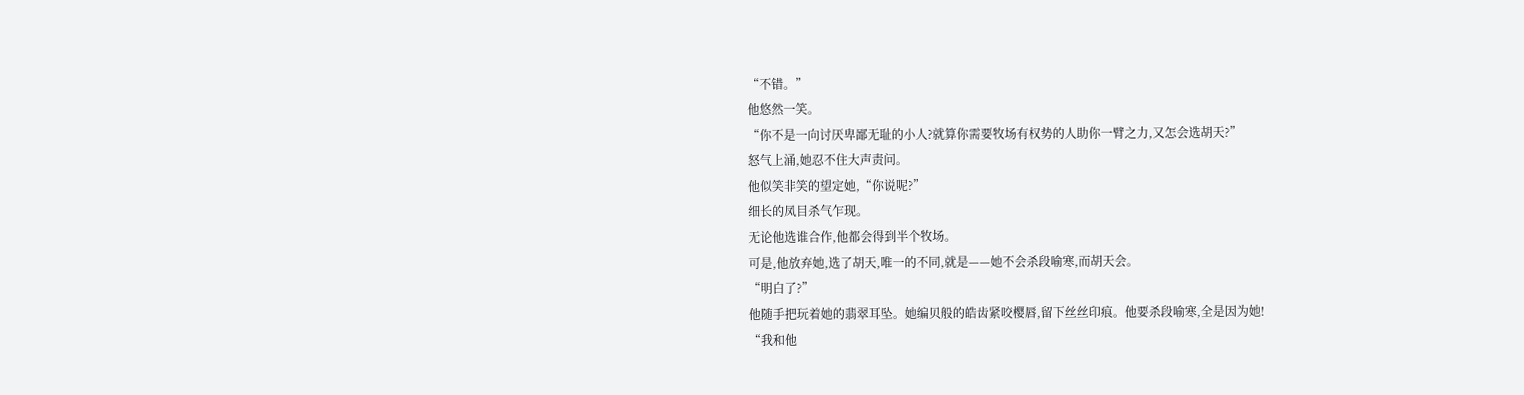“不错。”
他悠然一笑。
“你不是一向讨厌卑鄙无耻的小人?就算你需要牧场有权势的人助你一臂之力,又怎会选胡天?”
怒气上涌,她忍不住大声责问。
他似笑非笑的望定她,“你说呢?”
细长的凤目杀气乍现。
无论他选谁合作,他都会得到半个牧场。
可是,他放弃她,选了胡天,唯一的不同,就是——她不会杀段喻寒,而胡天会。
“明白了?”
他随手把玩着她的翡翠耳坠。她编贝般的皓齿紧咬樱唇,留下丝丝印痕。他要杀段喻寒,全是因为她!
“我和他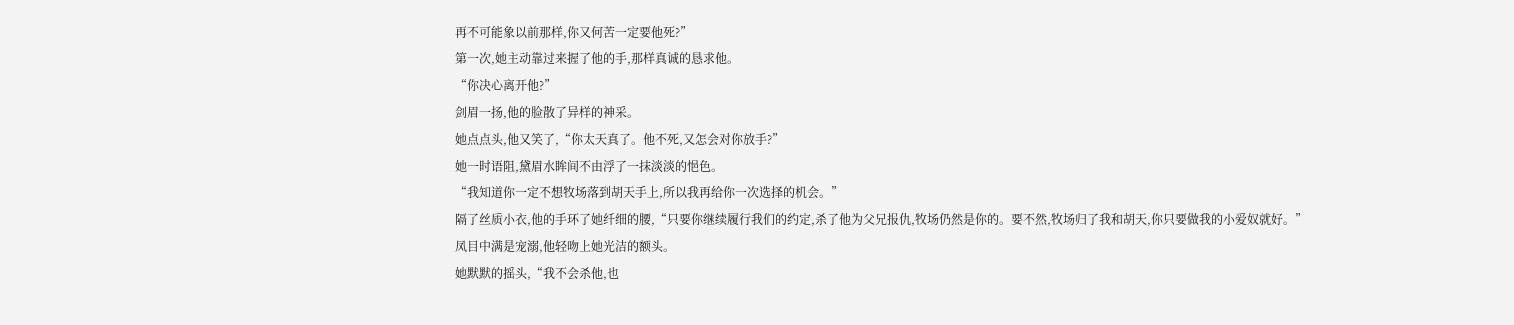再不可能象以前那样,你又何苦一定要他死?”
第一次,她主动靠过来握了他的手,那样真诚的恳求他。
“你决心离开他?”
剑眉一扬,他的脸散了异样的神采。
她点点头,他又笑了,“你太天真了。他不死,又怎会对你放手?”
她一时语阻,黛眉水眸间不由浮了一抹淡淡的悒色。
“我知道你一定不想牧场落到胡天手上,所以我再给你一次选择的机会。”
隔了丝质小衣,他的手环了她纤细的腰,“只要你继续履行我们的约定,杀了他为父兄报仇,牧场仍然是你的。要不然,牧场归了我和胡天,你只要做我的小爱奴就好。”
凤目中满是宠溺,他轻吻上她光洁的额头。
她默默的摇头,“我不会杀他,也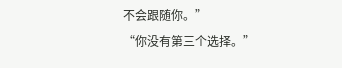不会跟随你。”
“你没有第三个选择。”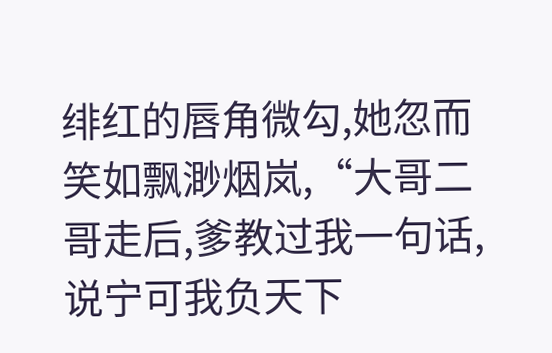绯红的唇角微勾,她忽而笑如飘渺烟岚,“大哥二哥走后,爹教过我一句话,说宁可我负天下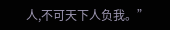人,不可天下人负我。”